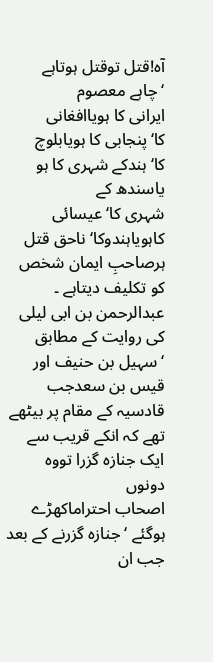آہ!قتل توقتل ہوتاہے ‘چاہے معصوم
ایرانی کا ہویاافغانی کا‘پنجابی کا ہویابلوچ کا‘ہندکے شہری کا ہو یاسندھ کے
شہری کا‘عیسائی کاہویاہندوکا‘ناحق قتل ہرصاحبِ ایمان شخص کو تکلیف دیتاہے ۔
عبدالرحمن بن ابی لیلی کی روایت کے مطابق ‘سہیل بن حنیف اور قیس بن سعدجب
قادسیہ کے مقام پر بیٹھے تھے کہ انکے قریب سے ایک جنازہ گزرا تووہ دونوں
اصحاب احتراماکھڑے ہوگئے ‘جنازہ گزرنے کے بعد جب ان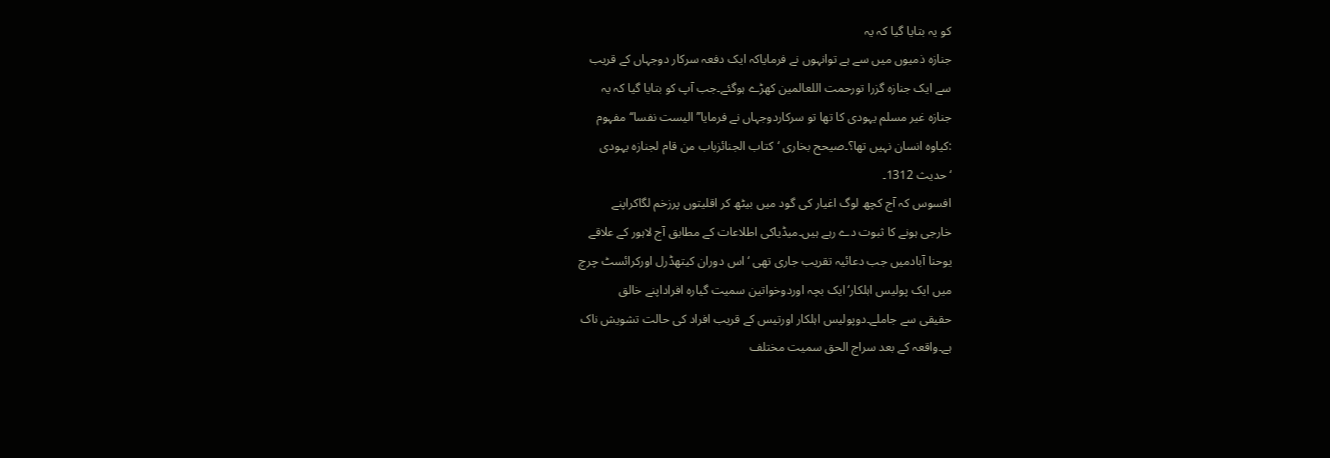کو یہ بتایا گیا کہ یہ
جنازہ ذمیوں میں سے ہے توانہوں نے فرمایاکہ ایک دفعہ سرکار دوجہاں کے قریب
سے ایک جنازہ گزرا تورحمت اللعالمین کھڑے ہوگئے۔جب آپ کو بتایا گیا کہ یہ
جنازہ غیر مسلم یہودی کا تھا تو سرکاردوجہاں نے فرمایا’’الیست نفسا‘‘مفہوم
:کیاوہ انسان نہیں تھا؟۔صیحح بخاری ‘کتاب الجنائزباب من قام لجنازہ یہودی
‘حدیث 1312۔
افسوس کہ آج کچھ لوگ اغیار کی گود میں بیٹھ کر اقلیتوں پرزخم لگاکراپنے
خارجی ہونے کا ثبوت دے رہے ہیں۔میڈیاکی اطلاعات کے مطابق آج لاہور کے علاقے
یوحنا آبادمیں جب دعائیہ تقریب جاری تھی ‘اس دوران کیتھڈرل اورکرائسٹ چرچ
میں ایک پولیس اہلکار‘ایک بچہ اوردوخواتین سمیت گیارہ افراداپنے خالق
حقیقی سے جاملے۔دوپولیس اہلکار اورتیس کے قریب افراد کی حالت تشویش ناک
ہے۔واقعہ کے بعد سراج الحق سمیت مختلف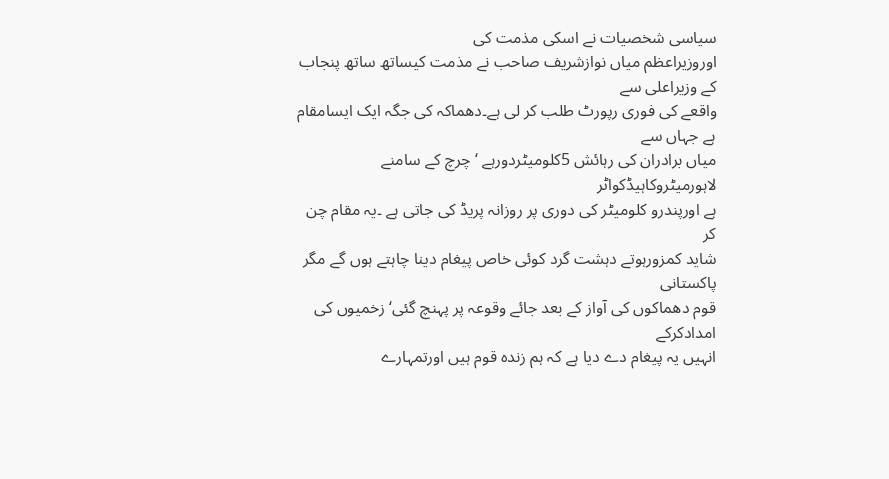سیاسی شخصیات نے اسکی مذمت کی
اوروزیراعظم میاں نوازشریف صاحب نے مذمت کیساتھ ساتھ پنجاب کے وزیراعلی سے
واقعے کی فوری رپورٹ طلب کر لی ہے۔دھماکہ کی جگہ ایک ایسامقام ہے جہاں سے
میاں برادران کی رہائش 5کلومیٹردورہے ‘چرچ کے سامنے لاہورمیٹروکاہیڈکواٹر
ہے اورپندرو کلومیٹر کی دوری پر روزانہ پریڈ کی جاتی ہے ۔یہ مقام چن کر
شاید کمزورہوتے دہشت گرد کوئی خاص پیغام دینا چاہتے ہوں گے مگر پاکستانی
قوم دھماکوں کی آواز کے بعد جائے وقوعہ پر پہنچ گئی‘ زخمیوں کی امدادکرکے
انہیں یہ پیغام دے دیا ہے کہ ہم زندہ قوم ہیں اورتمہارے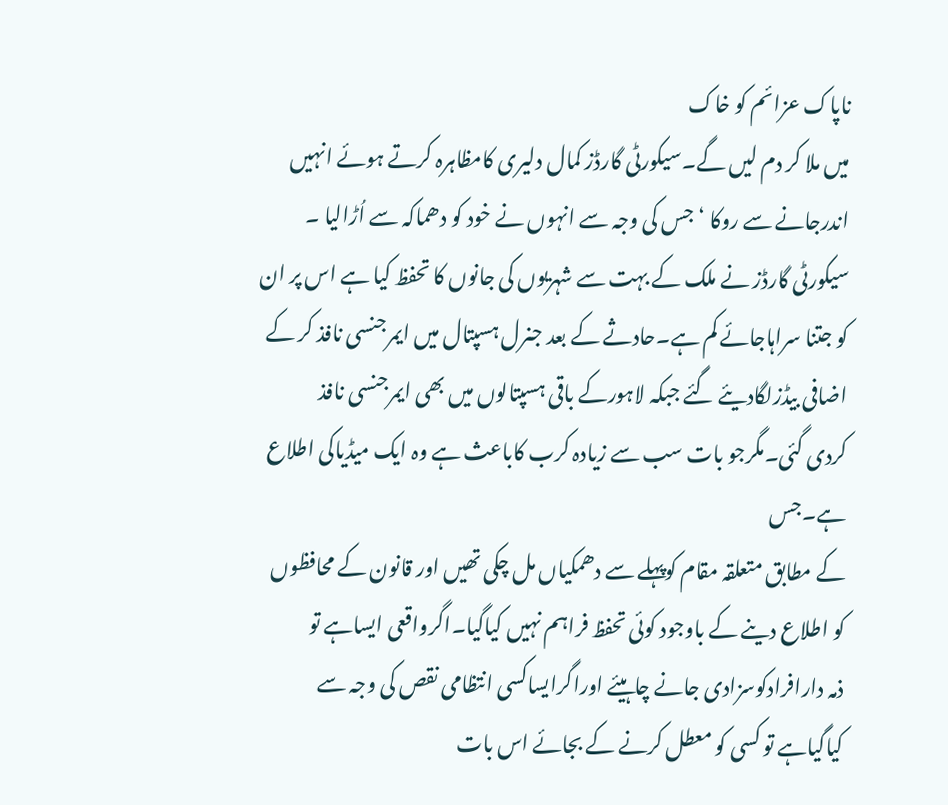ناپاک عزائم کو خاک
میں ملا کر دم لیں گے۔سیکورٹی گارڈز کمال دلیری کامظاہرہ کرتے ہوئے انہیں
اندرجانے سے روکا ‘جس کی وجہ سے انہوں نے خود کو دھماکہ سے اُڑالیا ۔
سیکورٹی گارڈز نے ملک کے بہت سے شہریوں کی جانوں کا تحفظ کیا ہے اس پر ان
کو جتنا سراہاجائے کم ہے۔حادثے کے بعد جنرل ہسپتال میں ایمرجنسی نافذ کر کے
اضافی بیڈزلگادیئے گئے جبکہ لاہورکے باقی ہسپتالوں میں بھی ایمرجنسی نافذ
کردی گئی۔مگرجو بات سب سے زیادہ کرب کاباعث ہے وہ ایک میڈیاکی اطلاع ہے۔جس
کے مطابق متعلقہ مقام کوپہلے سے دھمکیاں مل چکی تھیں اور قانون کے محافظوں
کو اطلاع دینے کے باوجود کوئی تحفظ فراہم نہیں کیاگیا۔اگرواقعی ایساہے تو
ذمہ دارافرادکوسزادی جانے چاہیئے اوراگرایساکسی انتظامی نقص کی وجہ سے
کیاگیاہے تو کسی کو معطل کرنے کے بجائے اس بات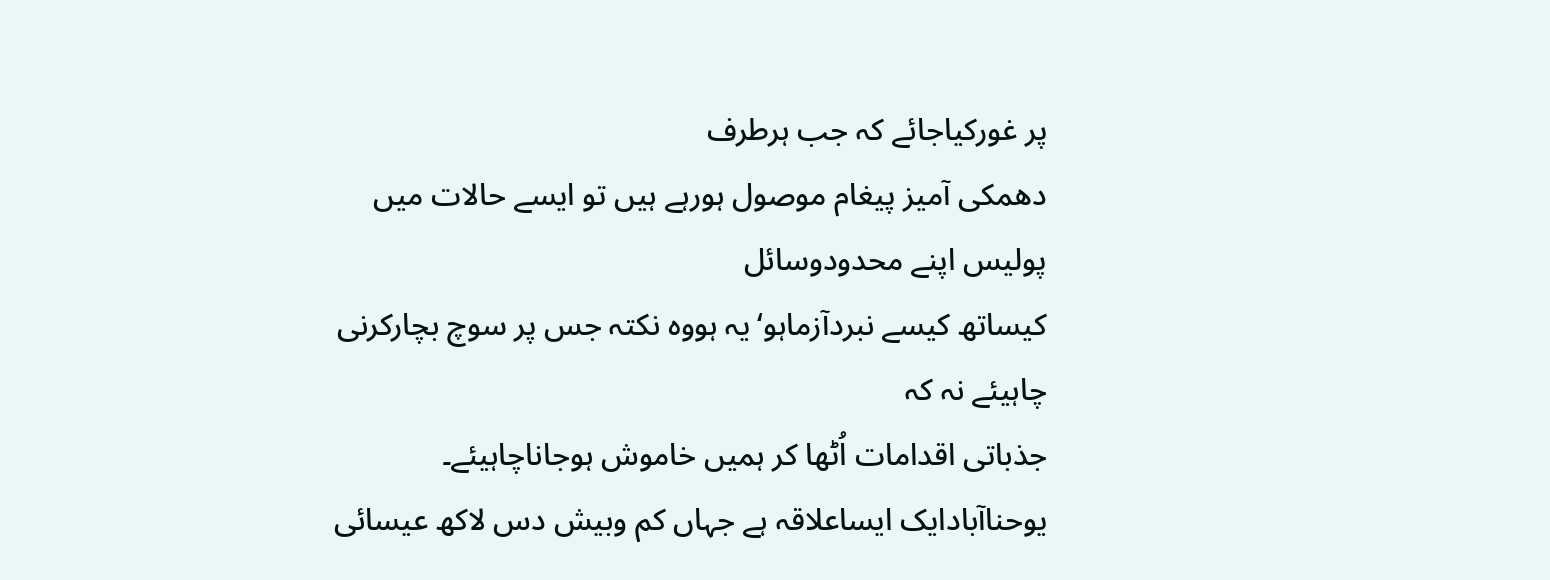پر غورکیاجائے کہ جب ہرطرف
دھمکی آمیز پیغام موصول ہورہے ہیں تو ایسے حالات میں پولیس اپنے محدودوسائل
کیساتھ کیسے نبردآزماہو‘یہ ہووہ نکتہ جس پر سوچ بچارکرنی چاہیئے نہ کہ
جذباتی اقدامات اُٹھا کر ہمیں خاموش ہوجاناچاہیئے۔
یوحناآبادایک ایساعلاقہ ہے جہاں کم وبیش دس لاکھ عیسائی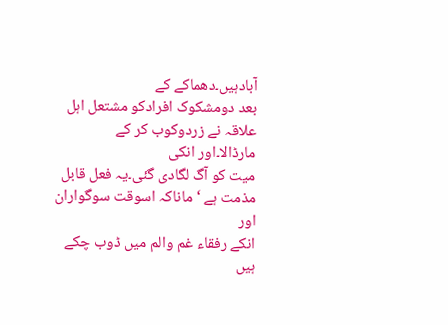آبادہیں۔دھماکے کے
بعد دومشکوک افرادکو مشتعل اہل علاقہ نے زردوکوب کر کے مارڈالا۔اور انکی
میت کو آگ لگادی گئی۔یہ فعل قابل مذمت ہے ‘ماناکہ اسوقت سوگواران اور
انکے رفقاء غم والم میں ڈوب چکے ہیں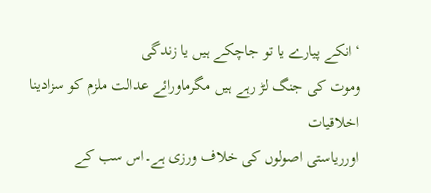‘انکے پیارے یا تو جاچکے ہیں یا زندگی
وموت کی جنگ لڑ رہے ہیں مگرماورائے عدالت ملزم کو سزادینا اخلاقیات
اورریاستی اصولوں کی خلاف ورزی ہے۔اس سب کے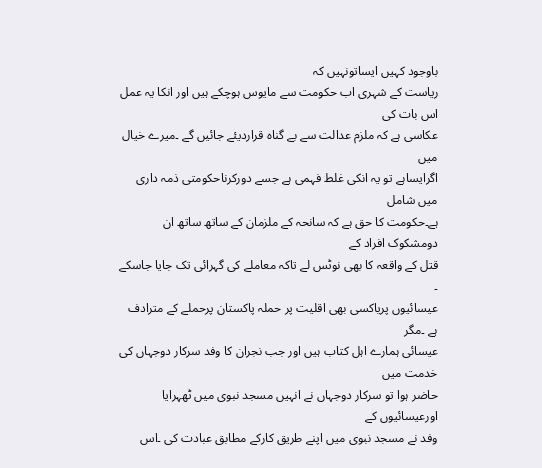باوجود کہیں ایساتونہیں کہ
ریاست کے شہری اب حکومت سے مایوس ہوچکے ہیں اور انکا یہ عمل اس بات کی
عکاسی ہے کہ ملزم عدالت سے بے گناہ قراردیئے جائیں گے ۔میرے خیال میں
اگرایساہے تو یہ انکی غلط فہمی ہے جسے دورکرناحکومتی ذمہ داری میں شامل
ہے۔حکومت کا حق ہے کہ سانحہ کے ملزمان کے ساتھ ساتھ ان دومشکوک افراد کے
قتل کے واقعہ کا بھی نوٹس لے تاکہ معاملے کی گہرائی تک جایا جاسکے ۔
عیسائیوں پریاکسی بھی اقلیت پر حملہ پاکستان پرحملے کے مترادف ہے ۔مگر
عیسائی ہمارے اہل کتاب ہیں اور جب نجران کا وفد سرکار دوجہاں کی خدمت میں
حاضر ہوا تو سرکار دوجہاں نے انہیں مسجد نبوی میں ٹھہرایا اورعیسائیوں کے
وفد نے مسجد نبوی میں اپنے طریق کارکے مطابق عبادت کی ۔اس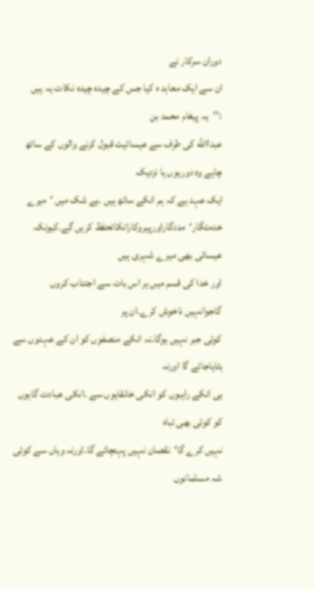دوران سرکار نے
ان سے ایک معاہد ہ کیا جس کے چیدہ چیدہ نکات یہ ہیں :’’یہ پیغام محمد بن
عبداالله کی طرف سے عیسائیت قبول کرنے والوں کے ساتھ چاہے وہ دورہوں یا نزدیک
ایک عہد ہے کہ ہم انکے ساتھ ہیں ۔بے شک میں ‘میرے
خدمتگار‘مددگاراورپیروکارانکاتحفظ کریں گے۔کیونکہ عیسائی بھی میرے شہری ہیں
اور خدا کی قسم میں ہر اس بات سے اجتناب کروں گاجوانہیں ناخوش کرے۔ان پر
کوئی جبر نہیں ہوگا۔نہ انکے منصفوں کو ان کے عہدوں سے ہٹایاجائے گا اورنہ
ہی انکے راہبوں کو انکی خانقاہوں سے ۔انکی عبادت گاہوں کو کوئی بھی تباہ
نہیں کرے گا‘نقصان نہیں پہنچائے گا۔اورنہ وہاں سے کوئی شہ مسلمانوں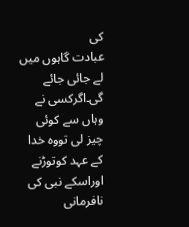کی
عبادت گاہوں میں لے جائی جائے گی۔اگرکسی نے وہاں سے کوئی چیز لی تووہ خدا
کے عہد کوتوڑنے اوراسکے نبی کی نافرمانی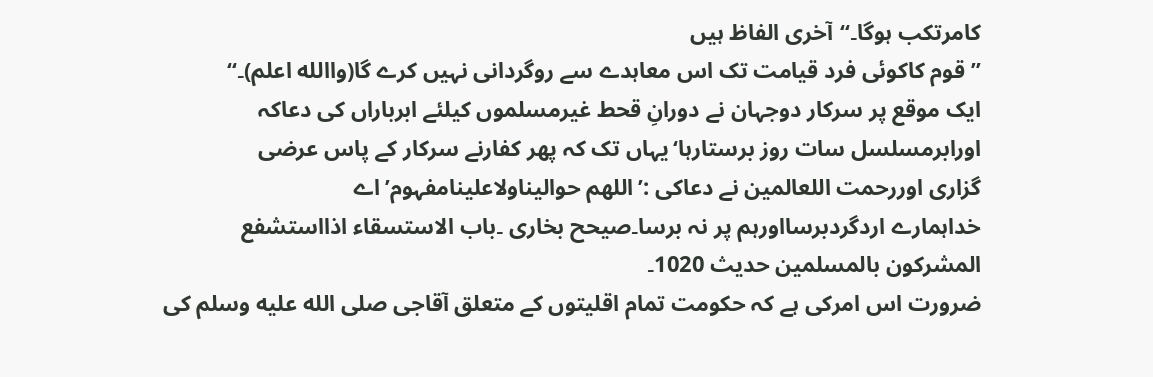کامرتکب ہوگا۔‘‘آخری الفاظ ہیں
’’قوم کاکوئی فرد قیامت تک اس معاہدے سے روگردانی نہیں کرے گا(واالله اعلم)۔‘‘
ایک موقع پر سرکار دوجہان نے دورانِ قحط غیرمسلموں کیلئے ابرباراں کی دعاکہ
اورابرمسلسل سات روز برستارہا‘یہاں تک کہ پھر کفارنے سرکار کے پاس عرضی
گزاری اوررحمت اللعالمین نے دعاکی :’اللھم حوالیناولاعلینامفہوم’اے
خداہمارے اردگردبرسااورہم پر نہ برسا۔صیحح بخاری ۔باب الاستسقاء اذااستشفع
المشرکون بالمسلمین حدیث 1020۔
ضرورت اس امرکی ہے کہ حکومت تمام اقلیتوں کے متعلق آقاجی صلى الله عليه وسلم کی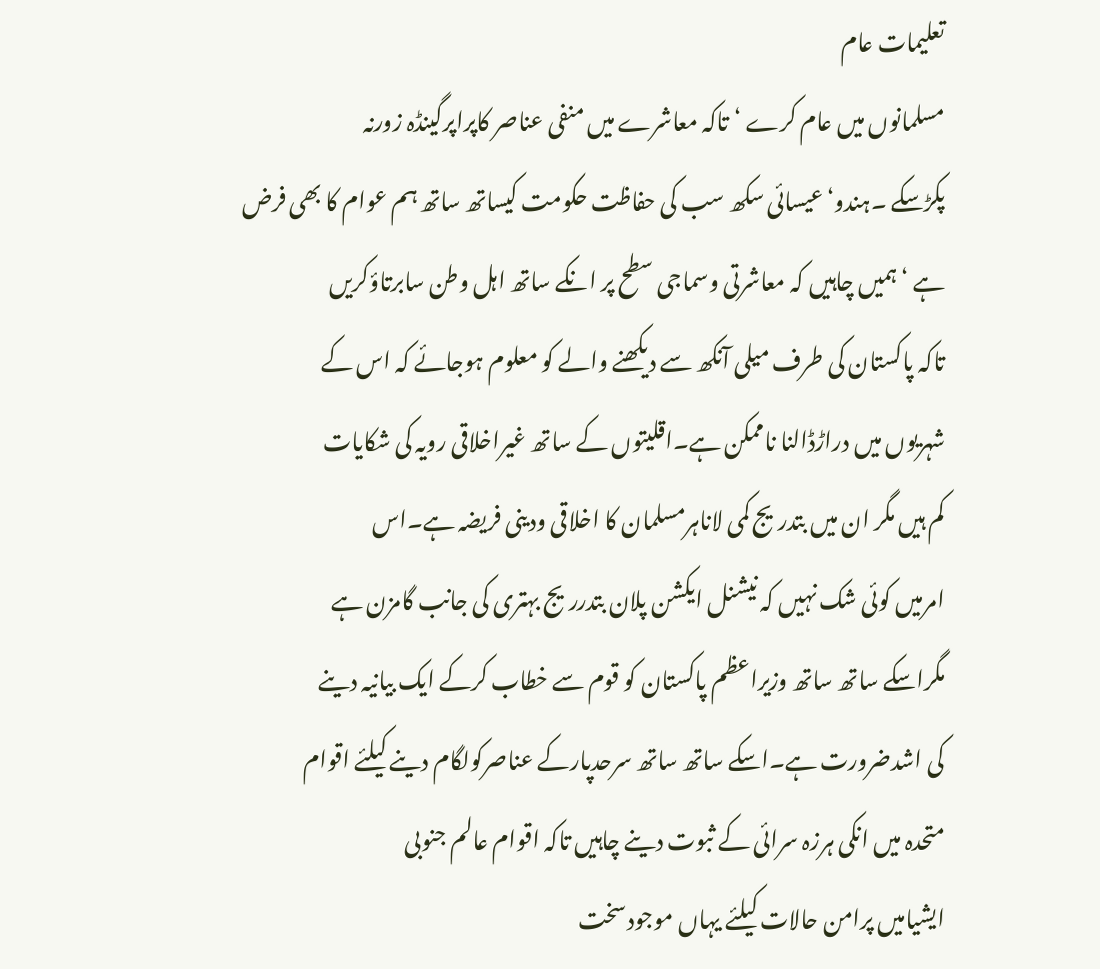تعلیمات عام
مسلمانوں میں عام کرے ‘تاکہ معاشرے میں منفی عناصر کاپراپرگینڈہ زورنہ
پکڑسکے ۔ہندو‘عیسائی سکھ سب کی حفاظت حکومت کیساتھ ساتھ ہم عوام کا بھی فرض
ہے ‘ہمیں چاہیں کہ معاشرتی وسماجی سطح پر انکے ساتھ اہل وطن سابرتاؤکریں
تاکہ پاکستان کی طرف میلی آنکھ سے دیکھنے والے کو معلوم ہوجائے کہ اس کے
شہریوں میں دراڑڈالنا ناممکن ہے۔اقلیتوں کے ساتھ غیراخلاقی رویہ کی شکایات
کم ہیں مگر ان میں بتدریج کمی لاناہرمسلمان کا اخلاقی ودینی فریضہ ہے۔اس
امرمیں کوئی شک نہیں کہ نیشنل ایکشن پلان بتدرریج بہتری کی جانب گامزن ہے
مگراسکے ساتھ ساتھ وزیراعظم پاکستان کو قوم سے خطاب کرکے ایک بیانیہ دینے
کی اشدضرورت ہے۔اسکے ساتھ ساتھ سرحدپارکے عناصرکولگام دینے کیلئے اقوام
متحدہ میں انکی ہرزہ سرائی کے ثبوت دینے چاہیں تاکہ اقوام عالم جنوبی
ایشیامیں پرامن حالات کیلئے یہاں موجودسخت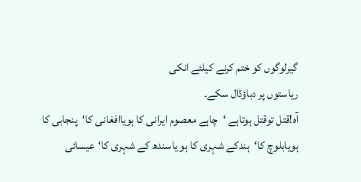گیرلوگوں کو ختم کرنے کیلئے انکی
ریاستوں پر دباؤڈال سکے۔
آہ!قتل توقتل ہوتاہے ‘چاہے معصوم ایرانی کا ہویاافغانی کا‘پنجابی کا
ہویابلوچ کا‘ہندکے شہری کا ہو یاسندھ کے شہری کا‘عیسائی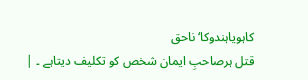کاہویاہندوکا‘ناحق
قتل ہرصاحبِ ایمان شخص کو تکلیف دیتاہے ۔ |